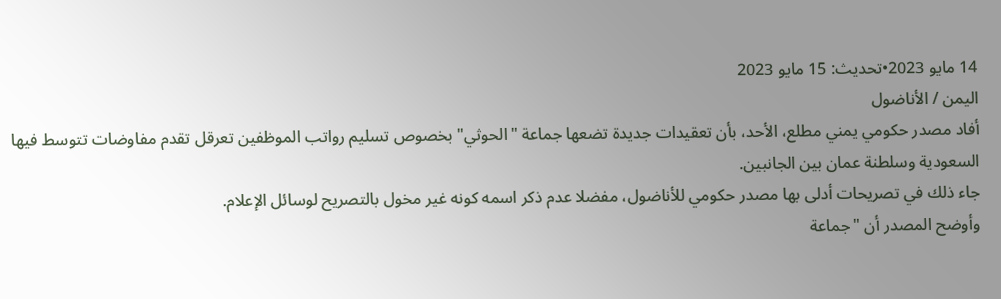14 مايو 2023•تحديث: 15 مايو 2023
اليمن / الأناضول
أفاد مصدر حكومي يمني مطلع، الأحد، بأن تعقيدات جديدة تضعها جماعة "الحوثي" بخصوص تسليم رواتب الموظفين تعرقل تقدم مفاوضات تتوسط فيها السعودية وسلطنة عمان بين الجانبين.
جاء ذلك في تصريحات أدلى بها مصدر حكومي للأناضول، مفضلا عدم ذكر اسمه كونه غير مخول بالتصريح لوسائل الإعلام.
وأوضح المصدر أن "جماعة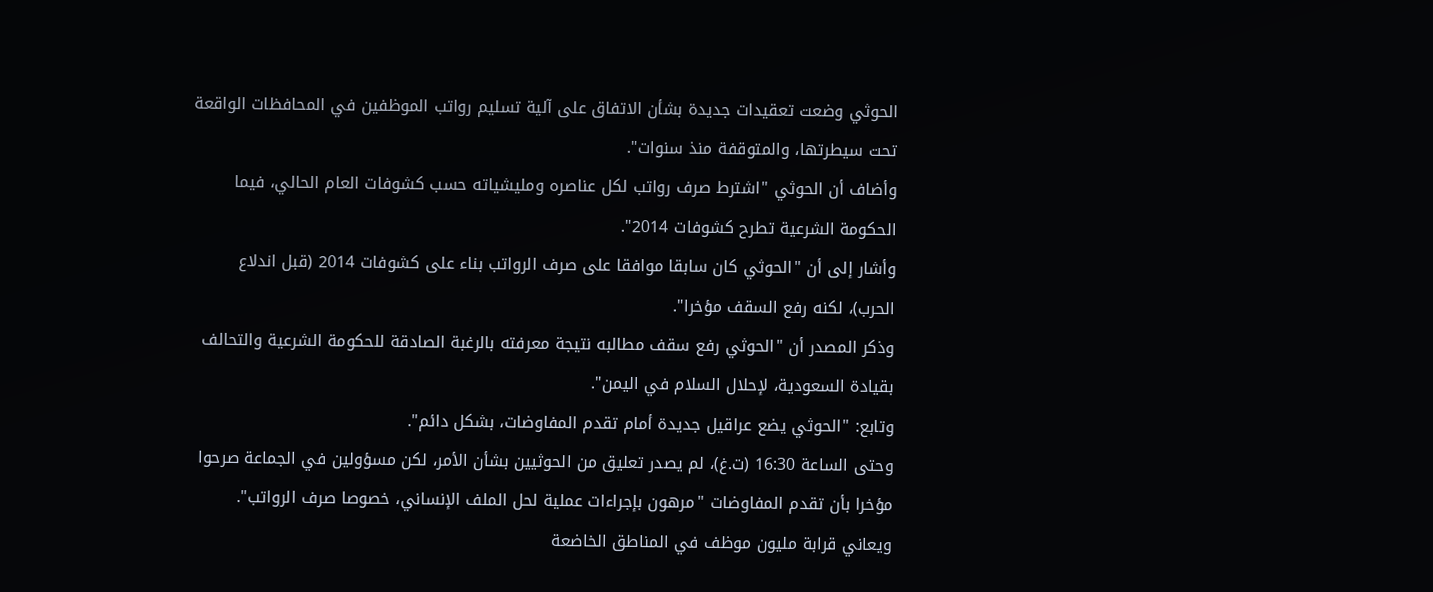الحوثي وضعت تعقيدات جديدة بشأن الاتفاق على آلية تسليم رواتب الموظفين في المحافظات الواقعة تحت سيطرتها، والمتوقفة منذ سنوات".
وأضاف أن الحوثي "اشترط صرف رواتب لكل عناصره ومليشياته حسب كشوفات العام الحالي، فيما الحكومة الشرعية تطرح كشوفات 2014".
وأشار إلى أن "الحوثي كان سابقا موافقا على صرف الرواتب بناء على كشوفات 2014 (قبل اندلاع الحرب)، لكنه رفع السقف مؤخرا".
وذكر المصدر أن "الحوثي رفع سقف مطالبه نتيجة معرفته بالرغبة الصادقة للحكومة الشرعية والتحالف بقيادة السعودية، لإحلال السلام في اليمن".
وتابع: "الحوثي يضع عراقيل جديدة أمام تقدم المفاوضات، بشكل دائم".
وحتى الساعة 16:30 (ت.غ)، لم يصدر تعليق من الحوثيين بشأن الأمر، لكن مسؤولين في الجماعة صرحوا مؤخرا بأن تقدم المفاوضات "مرهون بإجراءات عملية لحل الملف الإنساني، خصوصا صرف الرواتب".
ويعاني قرابة مليون موظف في المناطق الخاضعة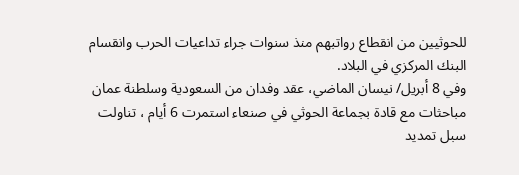للحوثيين من انقطاع رواتبهم منذ سنوات جراء تداعيات الحرب وانقسام البنك المركزي في البلاد.
وفي 8 أبريل/ نيسان الماضي، عقد وفدان من السعودية وسلطنة عمان مباحثات مع قادة بجماعة الحوثي في صنعاء استمرت 6 أيام ، تناولت سبل تمديد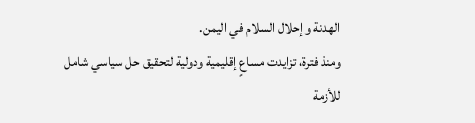الهدنة وإحلال السلام في اليمن.
ومنذ فترة، تزايدت مساعٍ إقليمية ودولية لتحقيق حل سياسي شامل للأزمة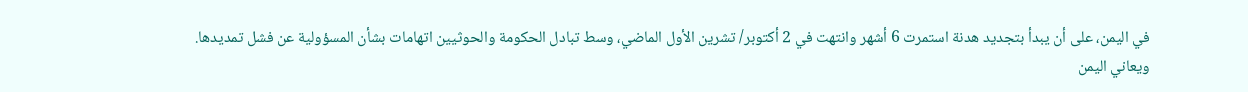في اليمن، على أن يبدأ بتجديد هدنة استمرت 6 أشهر وانتهت في 2 أكتوبر/ تشرين الأول الماضي، وسط تبادل الحكومة والحوثيين اتهامات بشأن المسؤولية عن فشل تمديدها.
ويعاني اليمن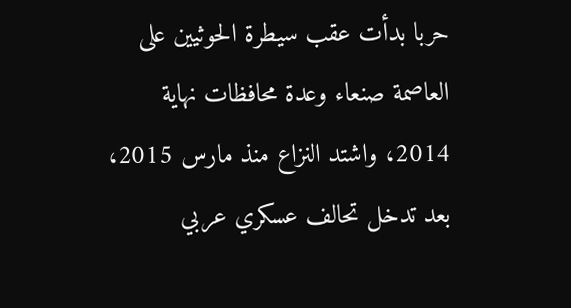حربا بدأت عقب سيطرة الحوثيين على العاصمة صنعاء وعدة محافظات نهاية 2014، واشتد النزاع منذ مارس 2015، بعد تدخل تحالف عسكري عربي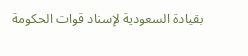بقيادة السعودية لإسناد قوات الحكومة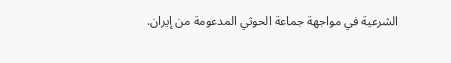الشرعية في مواجهة جماعة الحوثي المدعومة من إيران.